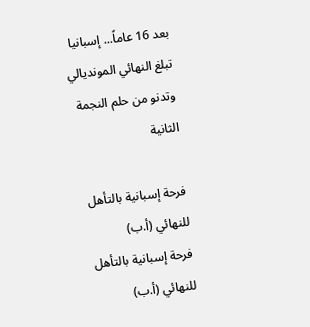بعد 16 عاماً... إسبانيا تبلغ النهائي المونديالي وتدنو من حلم النجمة الثانية

فرحة إسبانية بالتأهل للنهائي (أ.ب)
فرحة إسبانية بالتأهل للنهائي (أ.ب)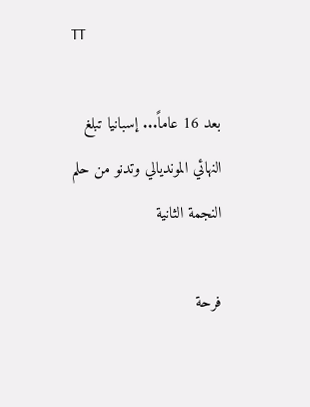TT

بعد 16 عاماً... إسبانيا تبلغ النهائي المونديالي وتدنو من حلم النجمة الثانية

فرحة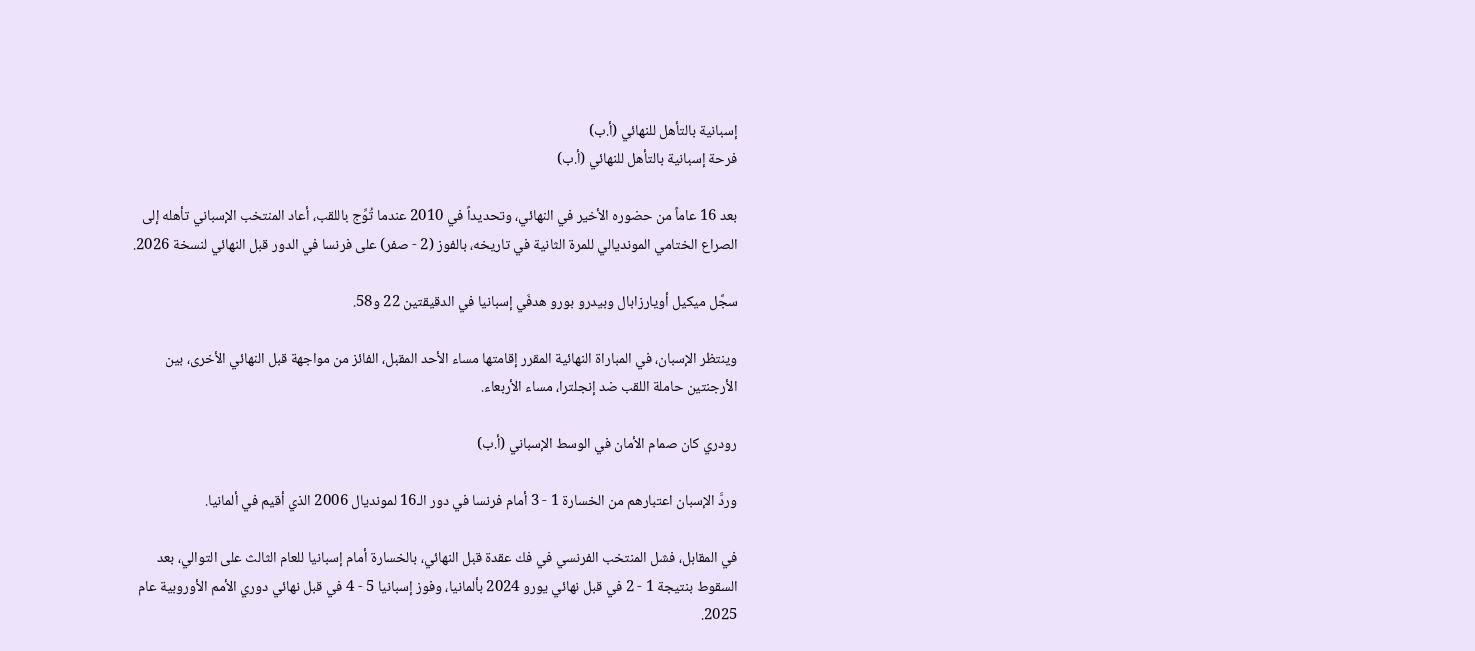إسبانية بالتأهل للنهائي (أ.ب)
فرحة إسبانية بالتأهل للنهائي (أ.ب)

بعد 16 عاماً من حضوره الأخير في النهائي، وتحديداً في 2010 عندما تُوِّج باللقب، أعاد المنتخب الإسباني تأهله إلى الصراع الختامي المونديالي للمرة الثانية في تاريخه، بالفوز (2 - صفر) على فرنسا في الدور قبل النهائي لنسخة 2026.

سجَّل ميكيل أويارزابال وبيدرو بورو هدفَي إسبانيا في الدقيقتين 22 و58.

وينتظر الإسبان، في المباراة النهائية المقرر إقامتها مساء الأحد المقبل، الفائز من مواجهة قبل النهائي الأخرى، بين الأرجنتين حاملة اللقب ضد إنجلترا، مساء الأربعاء.

رودري كان صمام الأمان في الوسط الإسباني (أ.ب)

وردَّ الإسبان اعتبارهم من الخسارة 1 - 3 أمام فرنسا في دور الـ16 لمونديال 2006 الذي أقيم في ألمانيا.

في المقابل، فشل المنتخب الفرنسي في فك عقدة قبل النهائي، بالخسارة أمام إسبانيا للعام الثالث على التوالي، بعد السقوط بنتيجة 1 - 2 في قبل نهائي يورو 2024 بألمانيا، وفوز إسبانيا 5 - 4 في قبل نهائي دوري الأمم الأوروبية عام 2025.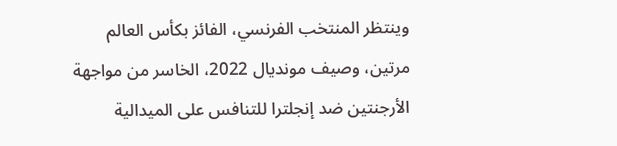وينتظر المنتخب الفرنسي، الفائز بكأس العالم مرتين، وصيف مونديال 2022، الخاسر من مواجهة الأرجنتين ضد إنجلترا للتنافس على الميدالية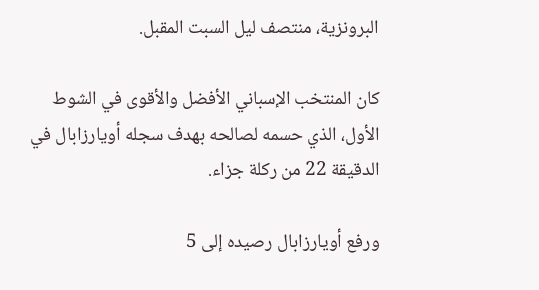البرونزية، منتصف ليل السبت المقبل.

كان المنتخب الإسباني الأفضل والأقوى في الشوط الأول، الذي حسمه لصالحه بهدف سجله أويارزابال في الدقيقة 22 من ركلة جزاء.

ورفع أويارزابال رصيده إلى 5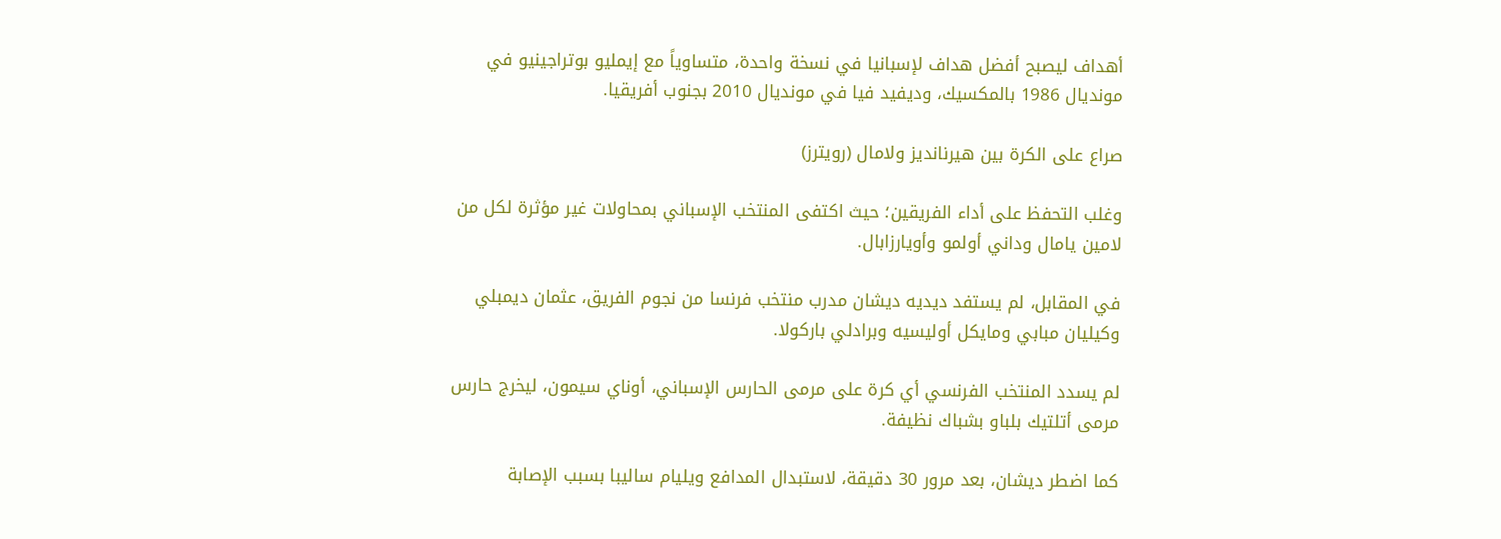أهداف ليصبح أفضل هداف لإسبانيا في نسخة واحدة، متساوياً مع إيمليو بوتراجينيو في مونديال 1986 بالمكسيك، وديفيد فيا في مونديال 2010 بجنوب أفريقيا.

صراع على الكرة بين هيرنانديز ولامال (رويترز)

وغلب التحفظ على أداء الفريقين؛ حيث اكتفى المنتخب الإسباني بمحاولات غير مؤثرة لكل من لامين يامال وداني أولمو وأويارزابال.

في المقابل، لم يستفد ديديه ديشان مدرب منتخب فرنسا من نجوم الفريق، عثمان ديمبلي وكيليان مبابي ومايكل أوليسيه وبرادلي باركولا.

لم يسدد المنتخب الفرنسي أي كرة على مرمى الحارس الإسباني، أوناي سيمون، ليخرج حارس مرمى أتلتيك بلباو بشباك نظيفة.

كما اضطر ديشان، بعد مرور 30 دقيقة، لاستبدال المدافع ويليام ساليبا بسبب الإصابة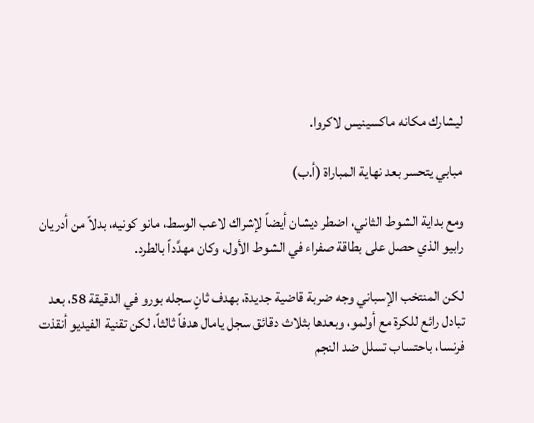ليشارك مكانه ماكسينيس لاكروا.

مبابي يتحسر بعد نهاية المباراة (أ.ب)

ومع بداية الشوط الثاني، اضطر ديشان أيضاً لإشراك لاعب الوسط، مانو كونيه، بدلاً من أدريان رابيو الذي حصل على بطاقة صفراء في الشوط الأول، وكان مهدَّداً بالطرد.

لكن المنتخب الإسباني وجه ضربة قاضية جديدة، بهدف ثانٍ سجله بورو في الدقيقة 58، بعد تبادل رائع للكرة مع أولمو، وبعدها بثلاث دقائق سجل يامال هدفاً ثالثاً، لكن تقنية الفيديو أنقذت فرنسا، باحتساب تسلل ضد النجم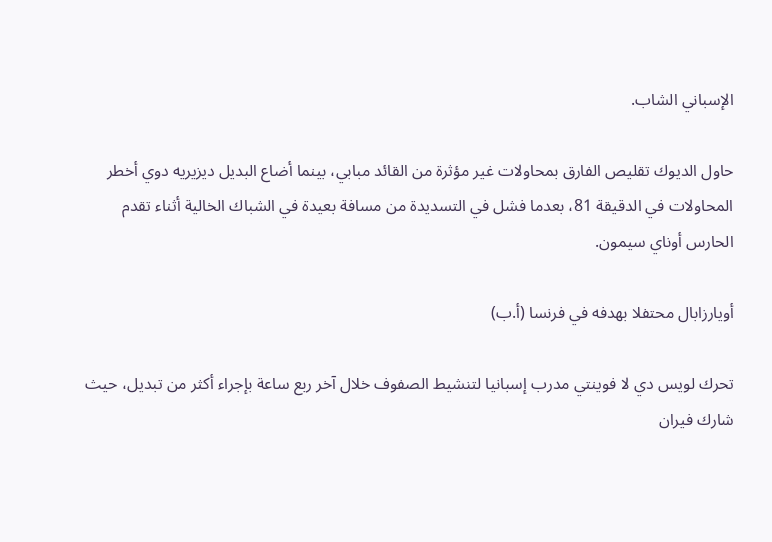الإسباني الشاب.

حاول الديوك تقليص الفارق بمحاولات غير مؤثرة من القائد مبابي، بينما أضاع البديل ديزيريه دوي أخطر المحاولات في الدقيقة 81، بعدما فشل في التسديدة من مسافة بعيدة في الشباك الخالية أثناء تقدم الحارس أوناي سيمون.

أويارزابال محتفلا بهدفه في فرنسا (أ.ب)

تحرك لويس دي لا فوينتي مدرب إسبانيا لتنشيط الصفوف خلال آخر ربع ساعة بإجراء أكثر من تبديل، حيث شارك فيران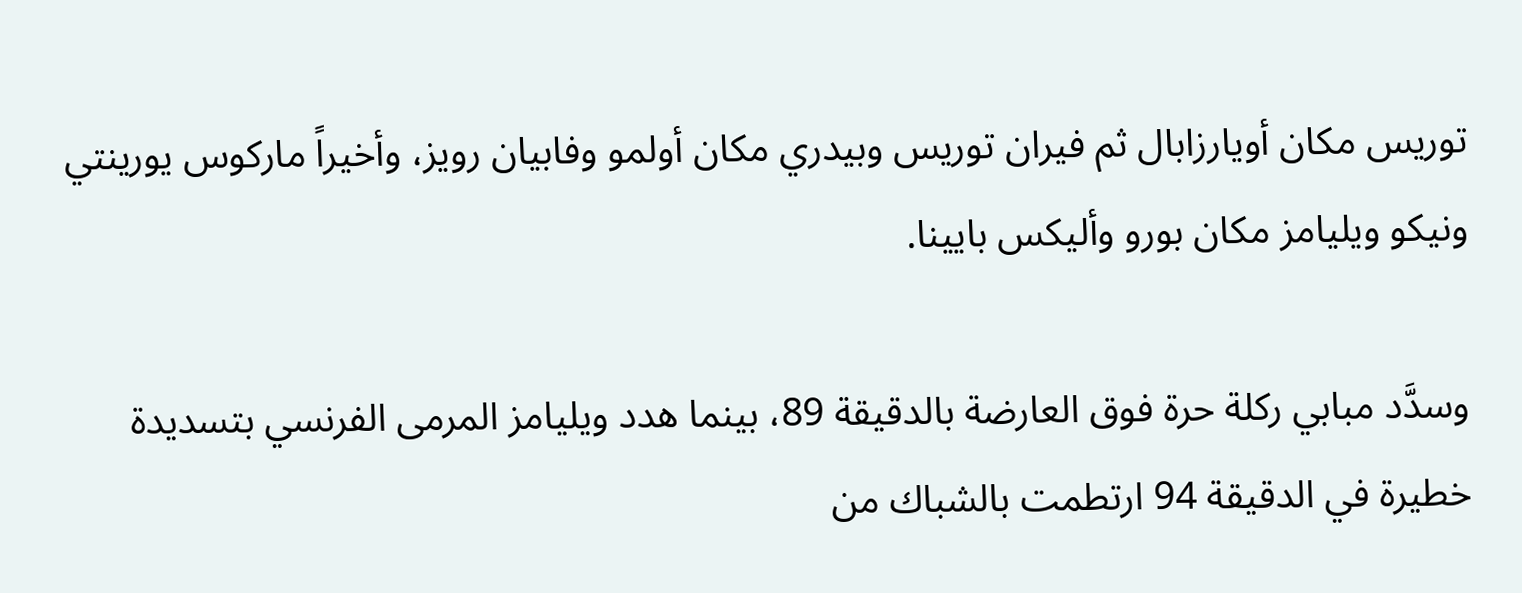توريس مكان أويارزابال ثم فيران توريس وبيدري مكان أولمو وفابيان رويز، وأخيراً ماركوس يورينتي ونيكو ويليامز مكان بورو وأليكس بايينا.

وسدَّد مبابي ركلة حرة فوق العارضة بالدقيقة 89، بينما هدد ويليامز المرمى الفرنسي بتسديدة خطيرة في الدقيقة 94 ارتطمت بالشباك من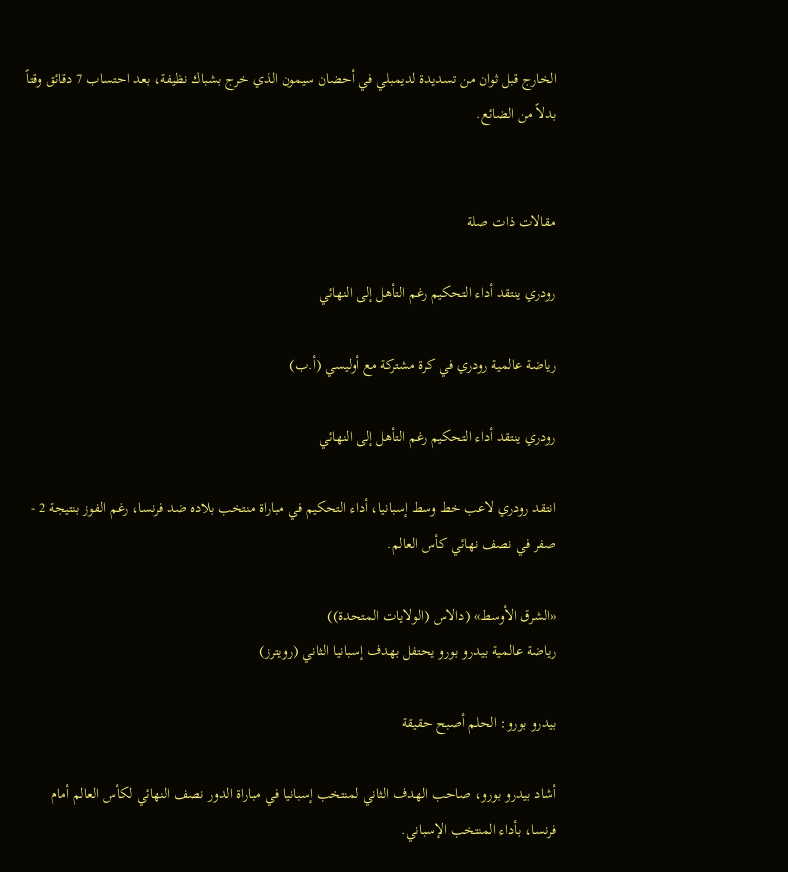الخارج قبل ثوان من تسديدة لديمبلي في أحضان سيمون الذي خرج بشباك نظيفة، بعد احتساب 7 دقائق وقتاً بدلاً من الضائع.


مقالات ذات صلة

رودري ينتقد أداء التحكيم رغم التأهل إلى النهائي

رياضة عالمية رودري في كرة مشتركة مع أوليسي (أ.ب)

رودري ينتقد أداء التحكيم رغم التأهل إلى النهائي

انتقد رودري لاعب خط وسط إسبانيا، أداء التحكيم في مباراة منتخب بلاده ضد فرنسا، رغم الفوز بنتيجة 2 - صفر في نصف نهائي كأس العالم.

«الشرق الأوسط» (دالاس (الولايات المتحدة))
رياضة عالمية بيدرو بورو يحتفل بهدف إسبانيا الثاني (رويترز)

بيدرو بورو: الحلم أصبح حقيقة

أشاد بيدرو بورو، صاحب الهدف الثاني لمنتخب إسبانيا في مباراة الدور نصف النهائي لكأس العالم أمام فرنسا، بأداء المنتخب الإسباني.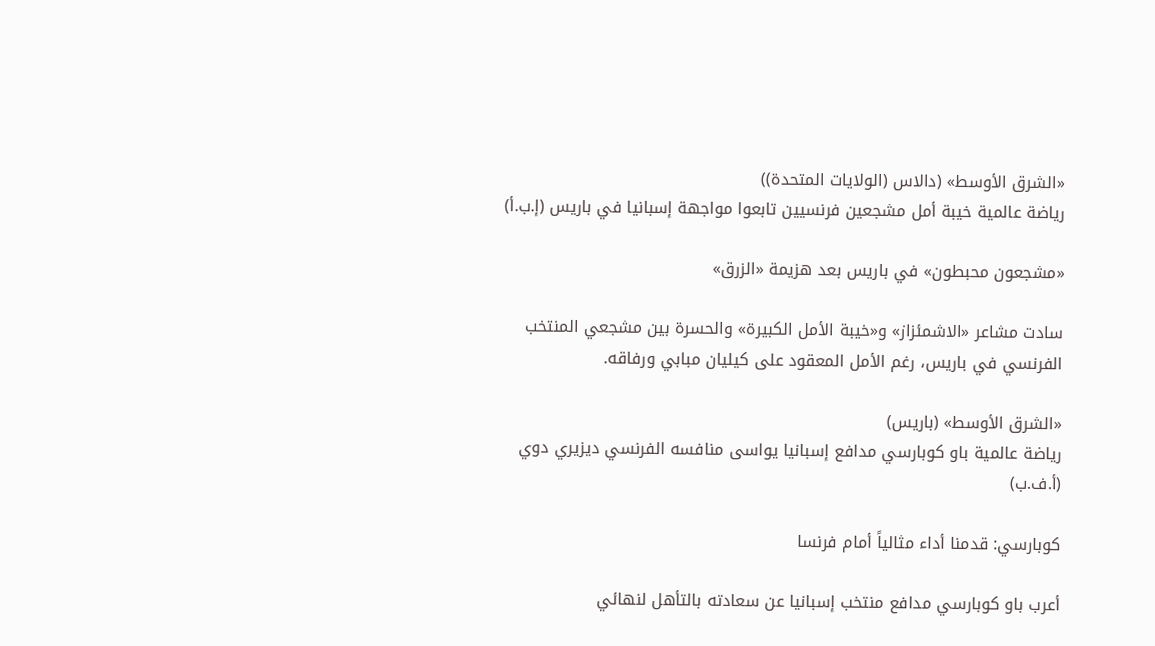«الشرق الأوسط» (دالاس (الولايات المتحدة))
رياضة عالمية خيبة أمل مشجعين فرنسيين تابعوا مواجهة إسبانيا في باريس (إ.ب.أ)

«مشجعون محبطون» في باريس بعد هزيمة «الزرق»

سادت مشاعر «الاشمئزاز» و«خيبة الأمل الكبيرة» والحسرة بين مشجعي المنتخب الفرنسي في باريس، رغم الأمل المعقود على كيليان مبابي ورفاقه.

«الشرق الأوسط» (باريس)
رياضة عالمية باو كوبارسي مدافع إسبانيا يواسى منافسه الفرنسي ديزيري دوي (أ.ف.ب)

كوبارسي: قدمنا أداء مثالياً أمام فرنسا

أعرب باو كوبارسي مدافع منتخب إسبانيا عن سعادته بالتأهل لنهائي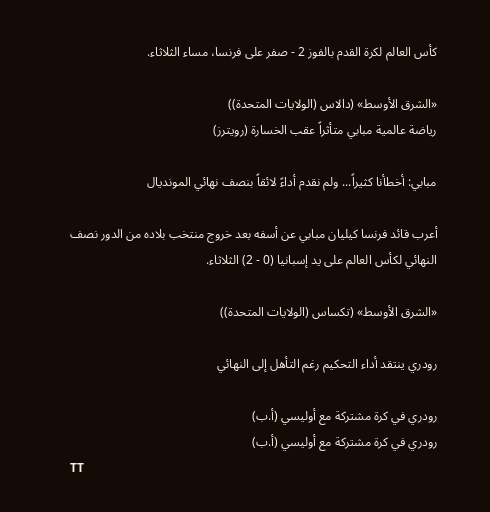كأس العالم لكرة القدم بالفوز 2 - صفر على فرنسا، مساء الثلاثاء.

«الشرق الأوسط» (دالاس (الولايات المتحدة))
رياضة عالمية مبابي متأثراً عقب الخسارة (رويترز)

مبابي: أخطأنا كثيراً... ولم نقدم أداءً لائقاً بنصف نهائي المونديال

أعرب قائد فرنسا كيليان مبابي عن أسفه بعد خروج منتخب بلاده من الدور نصف النهائي لكأس العالم على يد إسبانيا (0 - 2) الثلاثاء.

«الشرق الأوسط» (تكساس (الولايات المتحدة))

رودري ينتقد أداء التحكيم رغم التأهل إلى النهائي

رودري في كرة مشتركة مع أوليسي (أ.ب)
رودري في كرة مشتركة مع أوليسي (أ.ب)
TT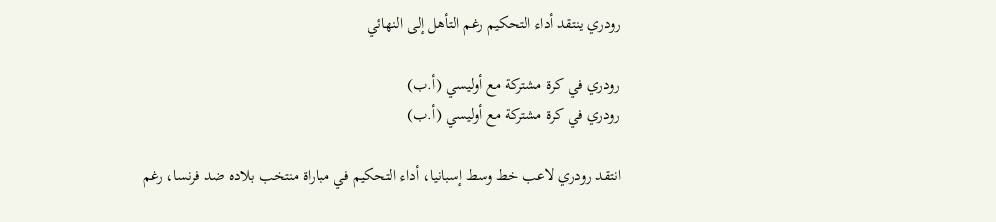رودري ينتقد أداء التحكيم رغم التأهل إلى النهائي

رودري في كرة مشتركة مع أوليسي (أ.ب)
رودري في كرة مشتركة مع أوليسي (أ.ب)

انتقد رودري لاعب خط وسط إسبانيا، أداء التحكيم في مباراة منتخب بلاده ضد فرنسا، رغم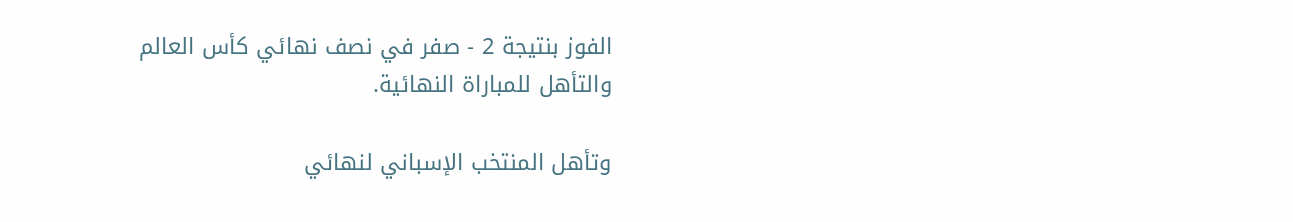الفوز بنتيجة 2 - صفر في نصف نهائي كأس العالم والتأهل للمباراة النهائية.

وتأهل المنتخب الإسباني لنهائي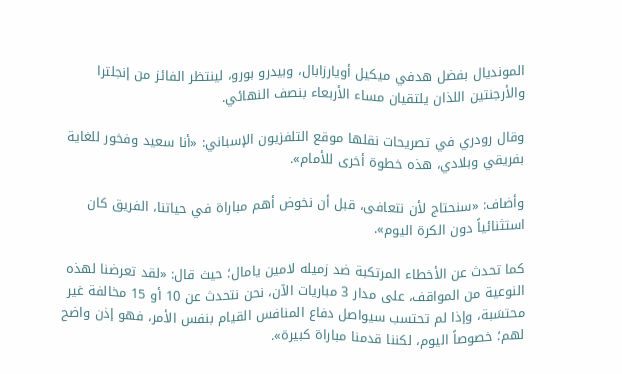المونديال بفضل هدفي ميكيل أويارزابال، وبيدرو بورو، لينتظر الفائز من إنجلترا والأرجنتين اللذان يلتقيان مساء الأربعاء بنصف النهائي.

وقال رودري في تصريحات نقلها موقع التلفزيون الإسباني: «أنا سعيد وفخور للغاية بفريقي وبلادي، هذه خطوة أخرى للأمام».

وأضاف: «سنحتاج لأن نتعافى، قبل أن نخوض أهم مباراة في حياتنا، الفريق كان استثنائياً دون الكرة اليوم».

كما تحدث عن الأخطاء المرتكبة ضد زميله لامين يامال؛ حيث قال: «لقد تعرضنا لهذه النوعية من المواقف، على مدار 3 مباريات الآن، نحن نتحدث عن 10 أو 15 مخالفة غير محتسَبة، وإذا لم تحتسب سيواصل دفاع المنافس القيام بنفس الأمر، فهو إذن واضح لهم؛ خصوصاً اليوم، لكننا قدمنا مباراة كبيرة».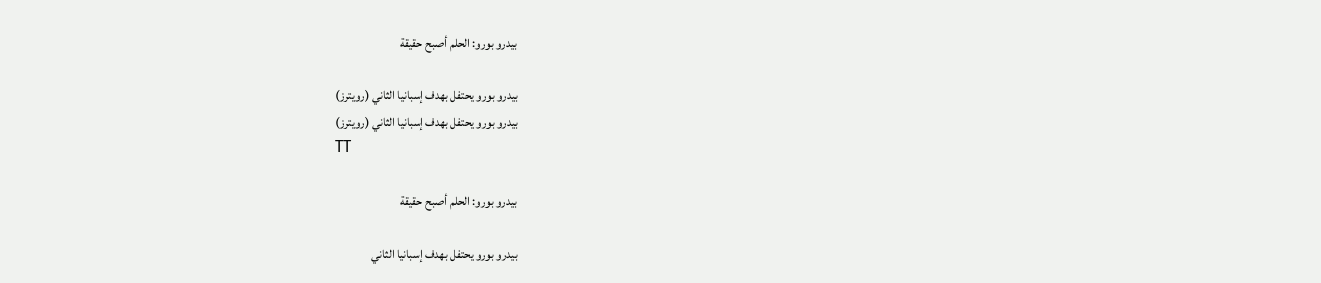بيدرو بورو: الحلم أصبح حقيقة

بيدرو بورو يحتفل بهدف إسبانيا الثاني (رويترز)
بيدرو بورو يحتفل بهدف إسبانيا الثاني (رويترز)
TT

بيدرو بورو: الحلم أصبح حقيقة

بيدرو بورو يحتفل بهدف إسبانيا الثاني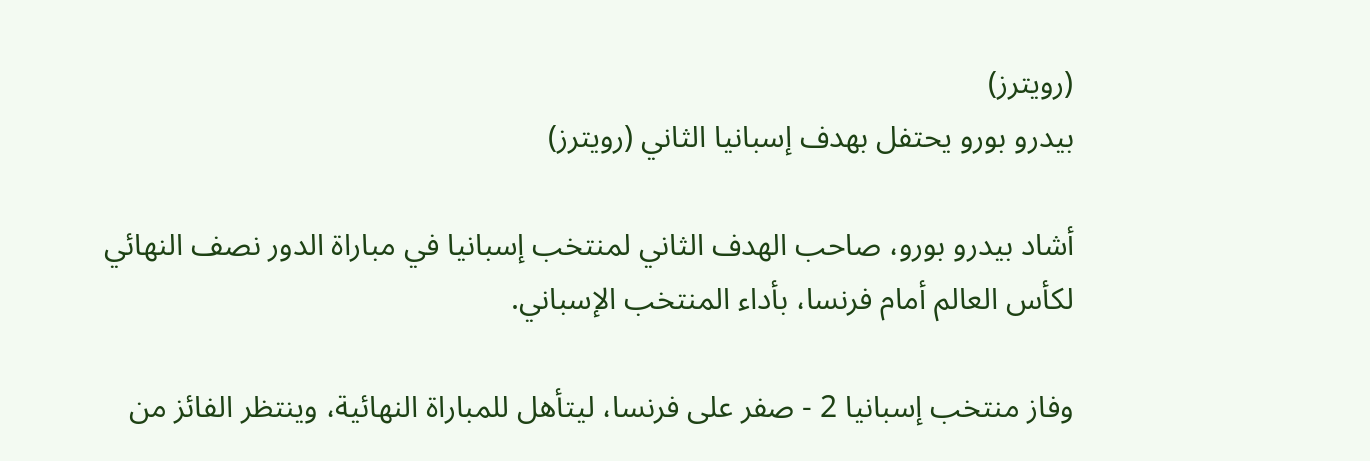(رويترز)
بيدرو بورو يحتفل بهدف إسبانيا الثاني (رويترز)

أشاد بيدرو بورو، صاحب الهدف الثاني لمنتخب إسبانيا في مباراة الدور نصف النهائي لكأس العالم أمام فرنسا، بأداء المنتخب الإسباني.

وفاز منتخب إسبانيا 2 - صفر على فرنسا، ليتأهل للمباراة النهائية، وينتظر الفائز من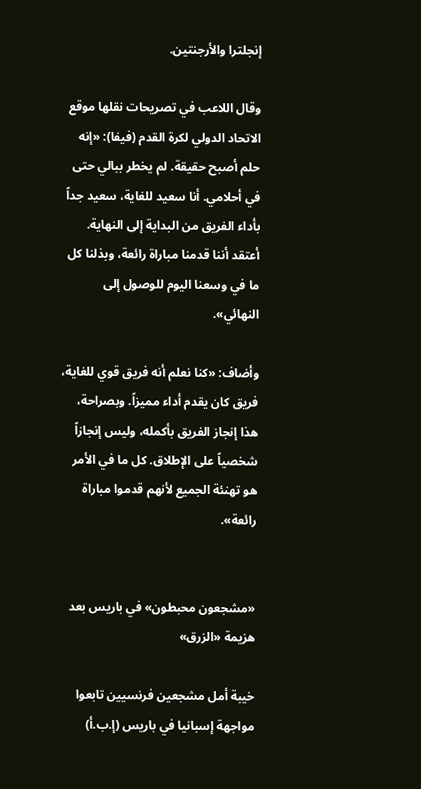إنجلترا والأرجنتين.

وقال اللاعب في تصريحات نقلها موقع الاتحاد الدولي لكرة القدم (فيفا): «إنه حلم أصبح حقيقة. لم يخطر ببالي حتى في أحلامي. أنا سعيد للغاية، سعيد جداً بأداء الفريق من البداية إلى النهاية. أعتقد أننا قدمنا مباراة رائعة، وبذلنا كل ما في وسعنا اليوم للوصول إلى النهائي».

وأضاف: «كنا نعلم أنه فريق قوي للغاية، فريق كان يقدم أداء مميزاً. وبصراحة، هذا إنجاز الفريق بأكمله، وليس إنجازاً شخصياً على الإطلاق. كل ما في الأمر هو تهنئة الجميع لأنهم قدموا مباراة رائعة».


«مشجعون محبطون» في باريس بعد هزيمة «الزرق»

خيبة أمل مشجعين فرنسيين تابعوا مواجهة إسبانيا في باريس (إ.ب.أ)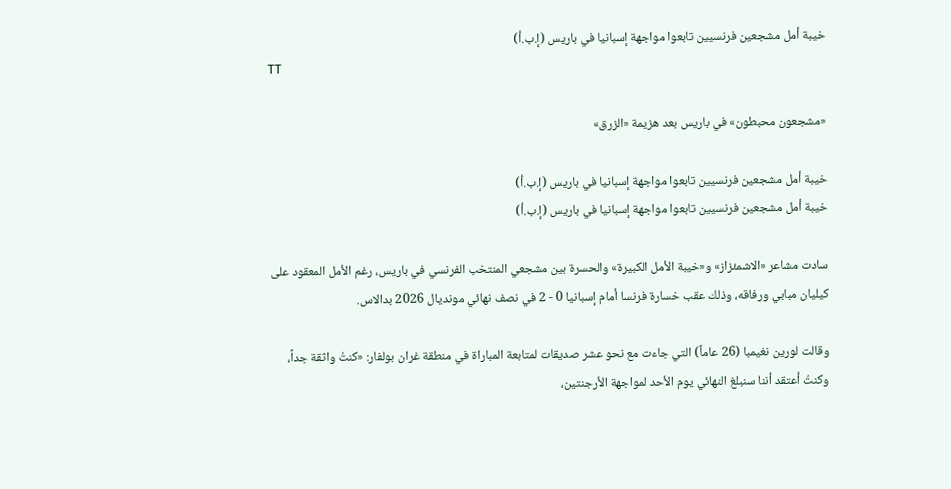خيبة أمل مشجعين فرنسيين تابعوا مواجهة إسبانيا في باريس (إ.ب.أ)
TT

«مشجعون محبطون» في باريس بعد هزيمة «الزرق»

خيبة أمل مشجعين فرنسيين تابعوا مواجهة إسبانيا في باريس (إ.ب.أ)
خيبة أمل مشجعين فرنسيين تابعوا مواجهة إسبانيا في باريس (إ.ب.أ)

سادت مشاعر «الاشمئزاز» و«خيبة الأمل الكبيرة» والحسرة بين مشجعي المنتخب الفرنسي في باريس، رغم الأمل المعقود على كيليان مبابي ورفاقه، وذلك عقب خسارة فرنسا أمام إسبانيا 0 - 2 في نصف نهائي مونديال 2026 بدالاس.

وقالت لورين نغيمبا (26 عاماً) التي جاءت مع نحو عشر صديقات لمتابعة المباراة في منطقة غران بولفار: «كنتُ واثقة جداً، وكنتُ أعتقد أننا سنبلغ النهائي يوم الأحد لمواجهة الأرجنتين،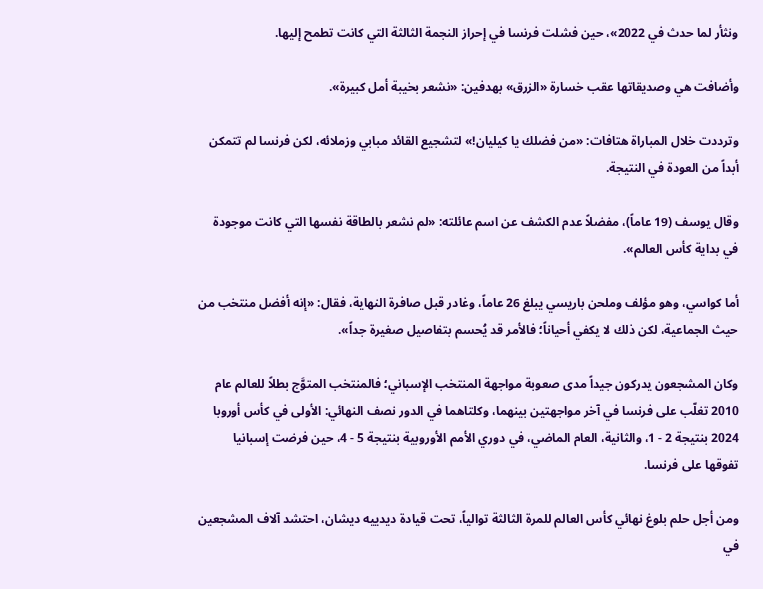ونثأر لما حدث في 2022»، حين فشلت فرنسا في إحراز النجمة الثالثة التي كانت تطمح إليها.

وأضافت هي وصديقاتها عقب خسارة «الزرق» بهدفين: «نشعر بخيبة أمل كبيرة».

وترددت خلال المباراة هتافات: «من فضلك يا كيليان!» لتشجيع القائد مبابي وزملائه، لكن فرنسا لم تتمكن أبداً من العودة في النتيجة.

وقال يوسف (19 عاماً)، مفضلاً عدم الكشف عن اسم عائلته: «لم نشعر بالطاقة نفسها التي كانت موجودة في بداية كأس العالم».

أما كواسي، وهو مؤلف وملحن باريسي يبلغ 26 عاماً، وغادر قبل صافرة النهاية، فقال: «إنه أفضل منتخب من حيث الجماعية، لكن ذلك لا يكفي أحياناً؛ فالأمر قد يُحسم بتفاصيل صغيرة جداً».

وكان المشجعون يدركون جيداً مدى صعوبة مواجهة المنتخب الإسباني؛ فالمنتخب المتوَّج بطلاً للعالم عام 2010 تغلّب على فرنسا في آخر مواجهتين بينهما، وكلتاهما في الدور نصف النهائي: الأولى في كأس أوروبا 2024 بنتيجة 2 - 1، والثانية، العام الماضي، في دوري الأمم الأوروبية بنتيجة 5 - 4، حين فرضت إسبانيا تفوقها على فرنسا.

ومن أجل حلم بلوغ نهائي كأس العالم للمرة الثالثة توالياً، تحت قيادة ديدييه ديشان، احتشد آلاف المشجعين في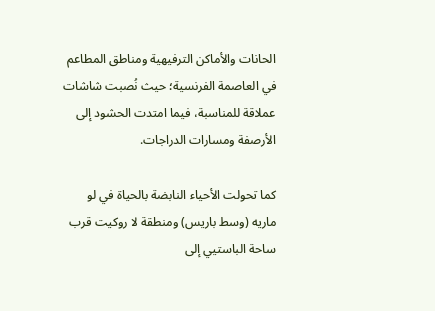الحانات والأماكن الترفيهية ومناطق المطاعم في العاصمة الفرنسية؛ حيث نُصبت شاشات عملاقة للمناسبة، فيما امتدت الحشود إلى الأرصفة ومسارات الدراجات.

كما تحولت الأحياء النابضة بالحياة في لو ماريه (وسط باريس) ومنطقة لا روكيت قرب ساحة الباستيي إلى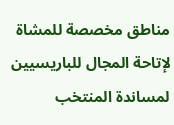مناطق مخصصة للمشاة لإتاحة المجال للباريسيين لمساندة المنتخب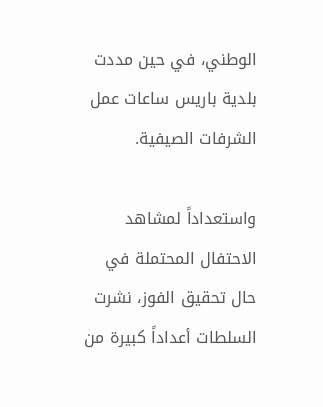الوطني، في حين مددت بلدية باريس ساعات عمل الشرفات الصيفية.

واستعداداً لمشاهد الاحتفال المحتملة في حال تحقيق الفوز، نشرت السلطات أعداداً كبيرة من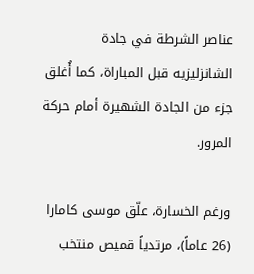عناصر الشرطة في جادة الشانزليزيه قبل المباراة، كما أُغلق جزء من الجادة الشهيرة أمام حركة المرور.

ورغم الخسارة، علّق موسى كامارا (26 عاماً)، مرتدياً قميص منتخب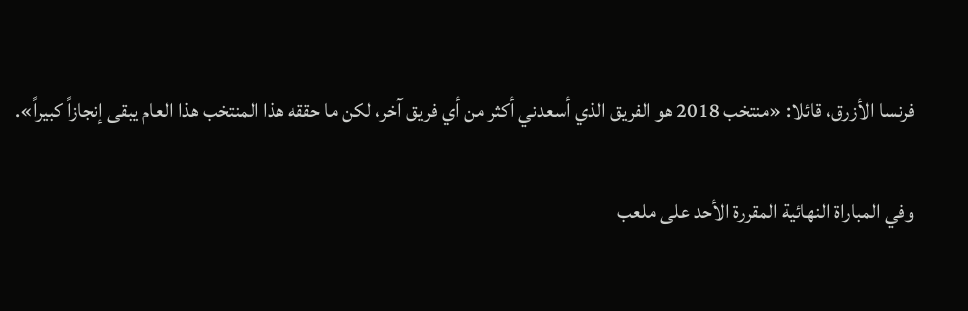فرنسا الأزرق، قائلا: «منتخب 2018 هو الفريق الذي أسعدني أكثر من أي فريق آخر، لكن ما حققه هذا المنتخب هذا العام يبقى إنجازاً كبيراً».

وفي المباراة النهائية المقررة الأحد على ملعب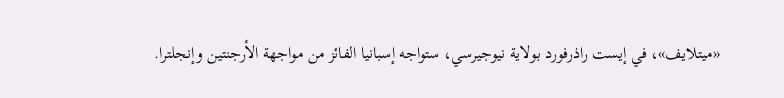«ميتلايف»، في إيست راذرفورد بولاية نيوجيرسي، ستواجه إسبانيا الفائز من مواجهة الأرجنتين وإنجلترا.